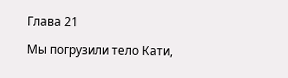Глава 21

Мы погрузили тело Кати,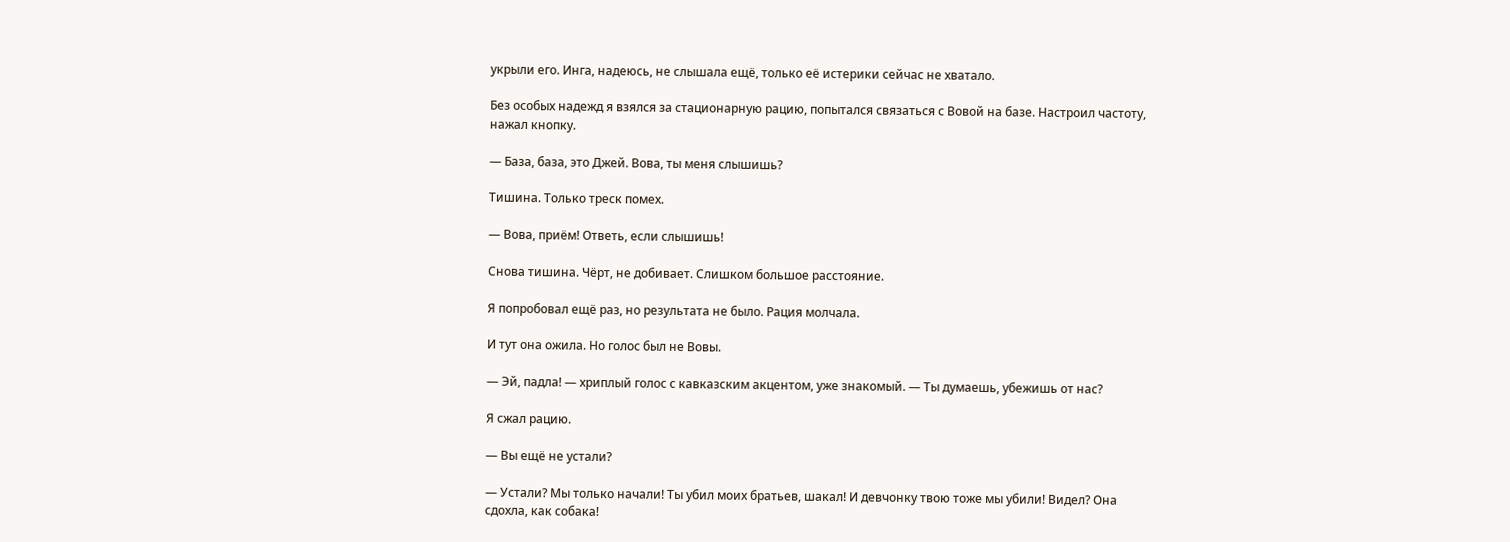укрыли его. Инга, надеюсь, не слышала ещё, только её истерики сейчас не хватало.

Без особых надежд я взялся за стационарную рацию, попытался связаться с Вовой на базе. Настроил частоту, нажал кнопку.

— База, база, это Джей. Вова, ты меня слышишь?

Тишина. Только треск помех.

— Вова, приём! Ответь, если слышишь!

Снова тишина. Чёрт, не добивает. Слишком большое расстояние.

Я попробовал ещё раз, но результата не было. Рация молчала.

И тут она ожила. Но голос был не Вовы.

— Эй, падла! — хриплый голос с кавказским акцентом, уже знакомый. — Ты думаешь, убежишь от нас?

Я сжал рацию.

— Вы ещё не устали?

— Устали? Мы только начали! Ты убил моих братьев, шакал! И девчонку твою тоже мы убили! Видел? Она сдохла, как собака!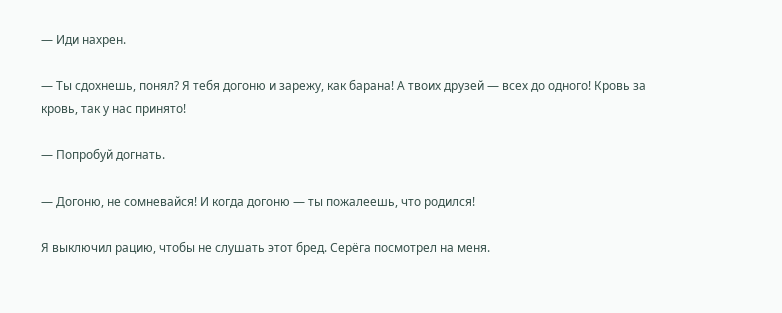— Иди нахрен.

— Ты сдохнешь, понял? Я тебя догоню и зарежу, как барана! А твоих друзей — всех до одного! Кровь за кровь, так у нас принято!

— Попробуй догнать.

— Догоню, не сомневайся! И когда догоню — ты пожалеешь, что родился!

Я выключил рацию, чтобы не слушать этот бред. Серёга посмотрел на меня.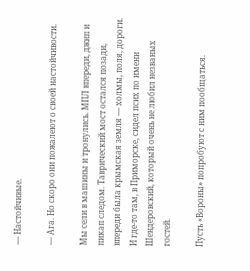— Настойчивые.

— Ага. Но скоро они пожалеют о своей настойчивости.

Мы сели в машины и тронулись. МПЛ впереди, джип и пикап следом. Таврический мост остался позади, впереди была крымская земля — холмы, поля, дороги. И где-то там, в Приморске, сидел псих по имени Шендеровский, который очень не любил незваных гостей.

Пусть «Вороны» попробуют с ним пообщаться.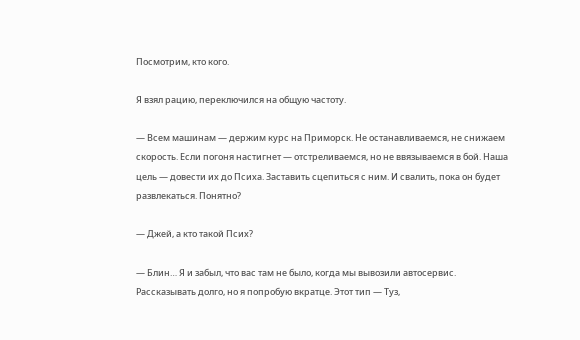Посмотрим, кто кого.

Я взял рацию, переключился на общую частоту.

— Всем машинам — держим курс на Приморск. Не останавливаемся, не снижаем скорость. Если погоня настигнет — отстреливаемся, но не ввязываемся в бой. Наша цель — довести их до Психа. Заставить сцепиться с ним. И свалить, пока он будет развлекаться. Понятно?

— Джей, а кто такой Псих?

— Блин… Я и забыл, что вас там не было, когда мы вывозили автосервис. Рассказывать долго, но я попробую вкратце. Этот тип — Туз,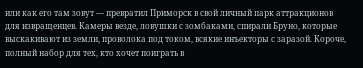или как его там зовут — превратил Приморск в свой личный парк аттракционов для извращенцев. Камеры везде, ловушки с зомбаками, спирали Бруно, которые выскакивают из земли, проволока под током, всякие инъекторы с заразой. Короче, полный набор для тех, кто хочет поиграть в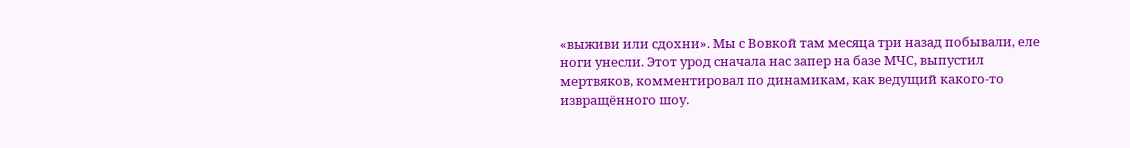«выживи или сдохни». Мы с Вовкой там месяца три назад побывали, еле ноги унесли. Этот урод сначала нас запер на базе МЧС, выпустил мертвяков, комментировал по динамикам, как ведущий какого-то извращённого шоу.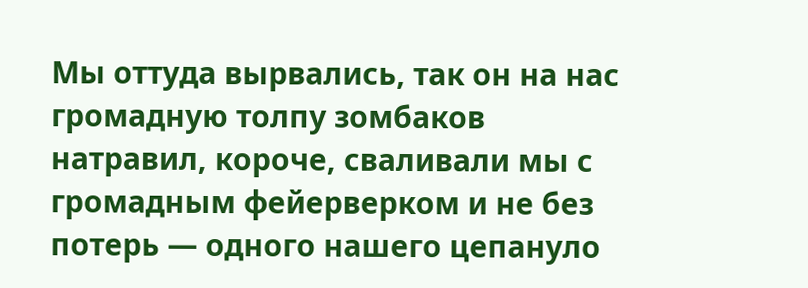Мы оттуда вырвались, так он на нас громадную толпу зомбаков натравил, короче, сваливали мы с громадным фейерверком и не без потерь — одного нашего цепануло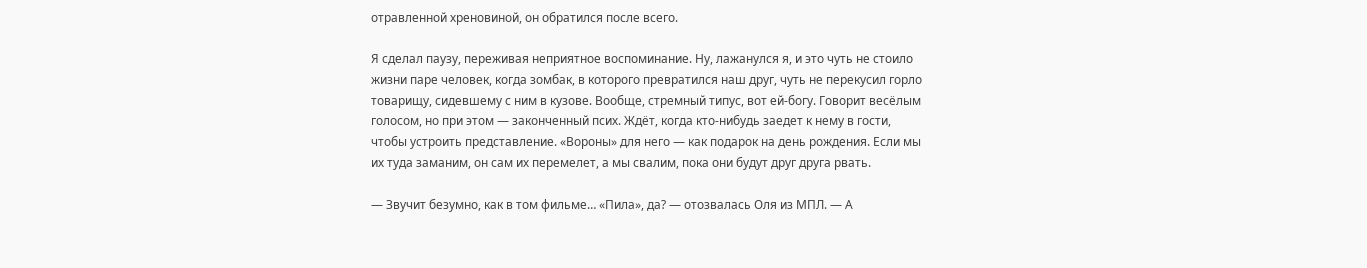отравленной хреновиной, он обратился после всего.

Я сделал паузу, переживая неприятное воспоминание. Ну, лажанулся я, и это чуть не стоило жизни паре человек, когда зомбак, в которого превратился наш друг, чуть не перекусил горло товарищу, сидевшему с ним в кузове. Вообще, стремный типус, вот ей-богу. Говорит весёлым голосом, но при этом — законченный псих. Ждёт, когда кто-нибудь заедет к нему в гости, чтобы устроить представление. «Вороны» для него — как подарок на день рождения. Если мы их туда заманим, он сам их перемелет, а мы свалим, пока они будут друг друга рвать.

— Звучит безумно, как в том фильме… «Пила», да? — отозвалась Оля из МПЛ. — А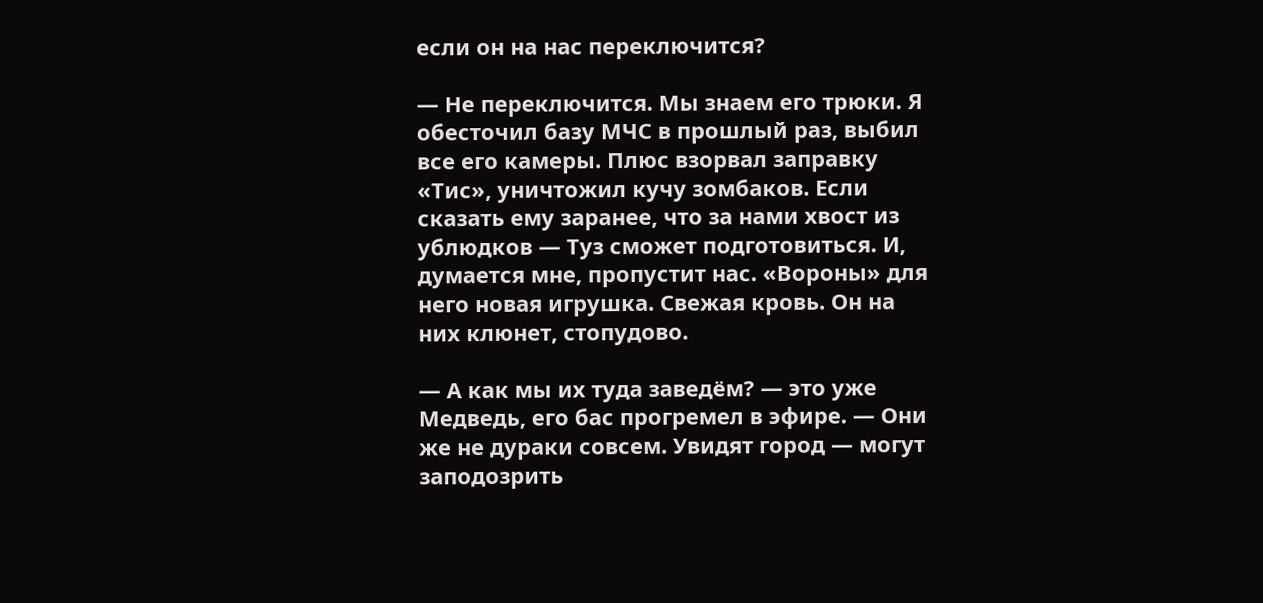если он на нас переключится?

— Не переключится. Мы знаем его трюки. Я обесточил базу МЧС в прошлый раз, выбил все его камеры. Плюс взорвал заправку «Тис», уничтожил кучу зомбаков. Если сказать ему заранее, что за нами хвост из ублюдков — Туз сможет подготовиться. И, думается мне, пропустит нас. «Вороны» для него новая игрушка. Свежая кровь. Он на них клюнет, стопудово.

— А как мы их туда заведём? — это уже Медведь, его бас прогремел в эфире. — Они же не дураки совсем. Увидят город — могут заподозрить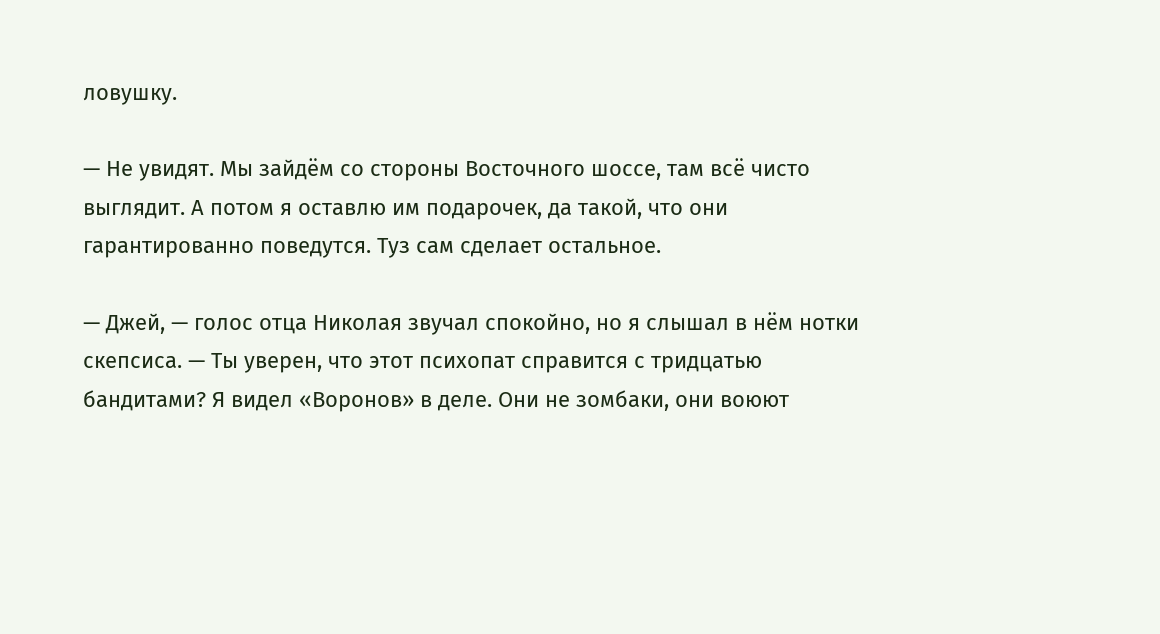ловушку.

— Не увидят. Мы зайдём со стороны Восточного шоссе, там всё чисто выглядит. А потом я оставлю им подарочек, да такой, что они гарантированно поведутся. Туз сам сделает остальное.

— Джей, — голос отца Николая звучал спокойно, но я слышал в нём нотки скепсиса. — Ты уверен, что этот психопат справится с тридцатью бандитами? Я видел «Воронов» в деле. Они не зомбаки, они воюют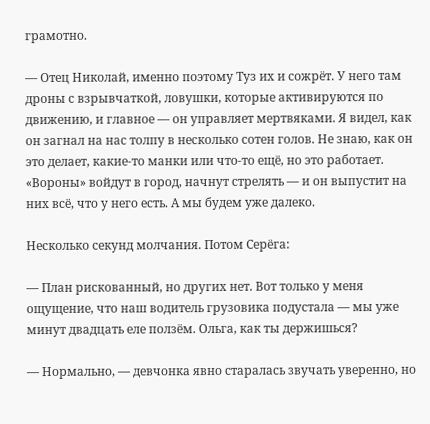грамотно.

— Отец Николай, именно поэтому Туз их и сожрёт. У него там дроны с взрывчаткой, ловушки, которые активируются по движению, и главное — он управляет мертвяками. Я видел, как он загнал на нас толпу в несколько сотен голов. Не знаю, как он это делает, какие-то манки или что-то ещё, но это работает. «Вороны» войдут в город, начнут стрелять — и он выпустит на них всё, что у него есть. А мы будем уже далеко.

Несколько секунд молчания. Потом Серёга:

— План рискованный, но других нет. Вот только у меня ощущение, что наш водитель грузовика подустала — мы уже минут двадцать еле ползём. Ольга, как ты держишься?

— Нормально, — девчонка явно старалась звучать уверенно, но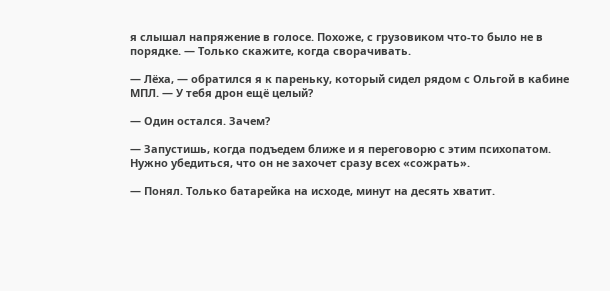я слышал напряжение в голосе. Похоже, с грузовиком что-то было не в порядке. — Только скажите, когда сворачивать.

— Лёха, — обратился я к пареньку, который сидел рядом с Ольгой в кабине МПЛ. — У тебя дрон ещё целый?

— Один остался. Зачем?

— Запустишь, когда подъедем ближе и я переговорю с этим психопатом. Нужно убедиться, что он не захочет сразу всех «сожрать».

— Понял. Только батарейка на исходе, минут на десять хватит.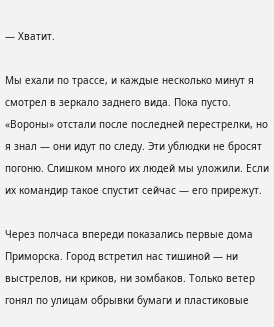— Хватит.

Мы ехали по трассе, и каждые несколько минут я смотрел в зеркало заднего вида. Пока пусто. «Вороны» отстали после последней перестрелки, но я знал — они идут по следу. Эти ублюдки не бросят погоню. Слишком много их людей мы уложили. Если их командир такое спустит сейчас — его прирежут.

Через полчаса впереди показались первые дома Приморска. Город встретил нас тишиной — ни выстрелов, ни криков, ни зомбаков. Только ветер гонял по улицам обрывки бумаги и пластиковые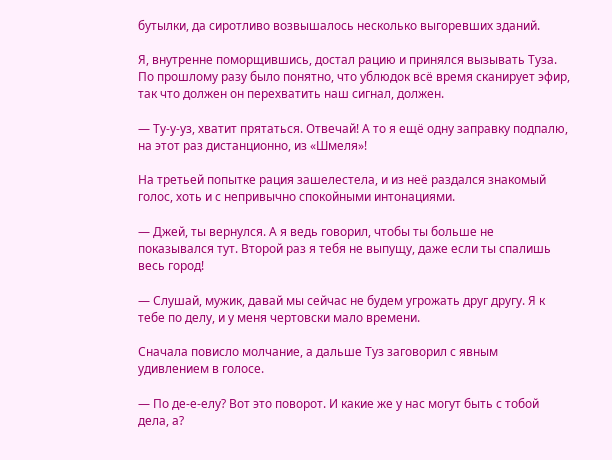бутылки, да сиротливо возвышалось несколько выгоревших зданий.

Я, внутренне поморщившись, достал рацию и принялся вызывать Туза. По прошлому разу было понятно, что ублюдок всё время сканирует эфир, так что должен он перехватить наш сигнал, должен.

— Ту-у-уз, хватит прятаться. Отвечай! А то я ещё одну заправку подпалю, на этот раз дистанционно, из «Шмеля»!

На третьей попытке рация зашелестела, и из неё раздался знакомый голос, хоть и с непривычно спокойными интонациями.

— Джей, ты вернулся. А я ведь говорил, чтобы ты больше не показывался тут. Второй раз я тебя не выпущу, даже если ты спалишь весь город!

— Слушай, мужик, давай мы сейчас не будем угрожать друг другу. Я к тебе по делу, и у меня чертовски мало времени.

Сначала повисло молчание, а дальше Туз заговорил с явным удивлением в голосе.

— По де-е-елу? Вот это поворот. И какие же у нас могут быть с тобой дела, а?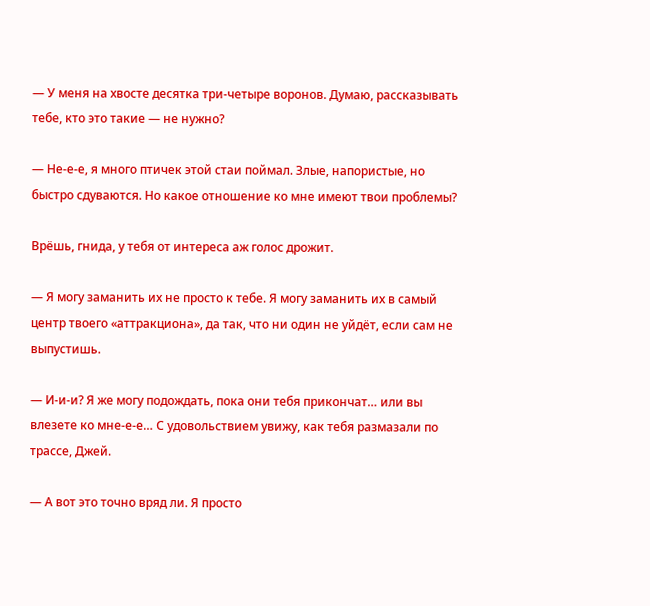— У меня на хвосте десятка три-четыре воронов. Думаю, рассказывать тебе, кто это такие — не нужно?

— Не-е-е, я много птичек этой стаи поймал. Злые, напористые, но быстро сдуваются. Но какое отношение ко мне имеют твои проблемы?

Врёшь, гнида, у тебя от интереса аж голос дрожит.

— Я могу заманить их не просто к тебе. Я могу заманить их в самый центр твоего «аттракциона», да так, что ни один не уйдёт, если сам не выпустишь.

— И-и-и? Я же могу подождать, пока они тебя прикончат… или вы влезете ко мне-е-е… С удовольствием увижу, как тебя размазали по трассе, Джей.

— А вот это точно вряд ли. Я просто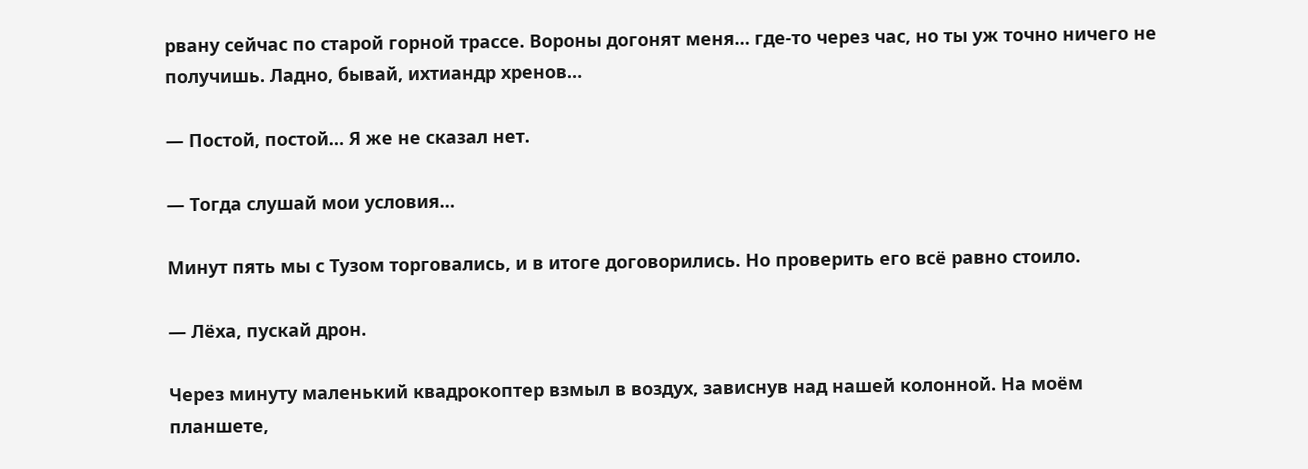рвану сейчас по старой горной трассе. Вороны догонят меня… где-то через час, но ты уж точно ничего не получишь. Ладно, бывай, ихтиандр хренов…

— Постой, постой… Я же не сказал нет.

— Тогда слушай мои условия…

Минут пять мы с Тузом торговались, и в итоге договорились. Но проверить его всё равно стоило.

— Лёха, пускай дрон.

Через минуту маленький квадрокоптер взмыл в воздух, зависнув над нашей колонной. На моём планшете,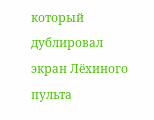который дублировал экран Лёхиного пульта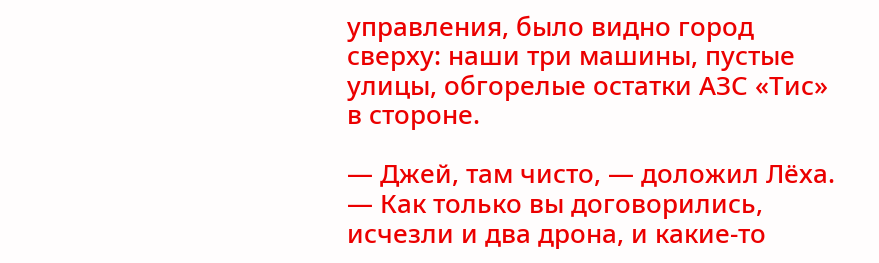управления, было видно город сверху: наши три машины, пустые улицы, обгорелые остатки АЗС «Тис» в стороне.

— Джей, там чисто, — доложил Лёха. — Как только вы договорились, исчезли и два дрона, и какие-то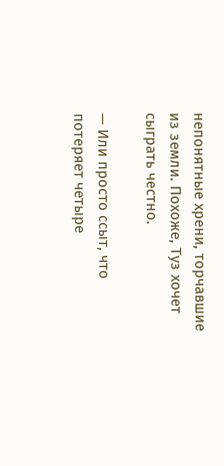непонятные хрени, торчавшие из земли. Похоже, Туз хочет сыграть честно.

— Или просто ссыт, что потеряет четыре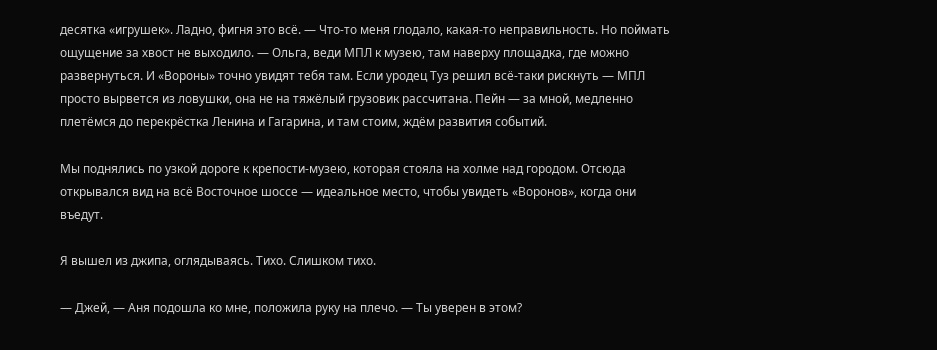десятка «игрушек». Ладно, фигня это всё. — Что-то меня глодало, какая-то неправильность. Но поймать ощущение за хвост не выходило. — Ольга, веди МПЛ к музею, там наверху площадка, где можно развернуться. И «Вороны» точно увидят тебя там. Если уродец Туз решил всё-таки рискнуть — МПЛ просто вырвется из ловушки, она не на тяжёлый грузовик рассчитана. Пейн — за мной, медленно плетёмся до перекрёстка Ленина и Гагарина, и там стоим, ждём развития событий.

Мы поднялись по узкой дороге к крепости-музею, которая стояла на холме над городом. Отсюда открывался вид на всё Восточное шоссе — идеальное место, чтобы увидеть «Воронов», когда они въедут.

Я вышел из джипа, оглядываясь. Тихо. Слишком тихо.

— Джей, — Аня подошла ко мне, положила руку на плечо. — Ты уверен в этом?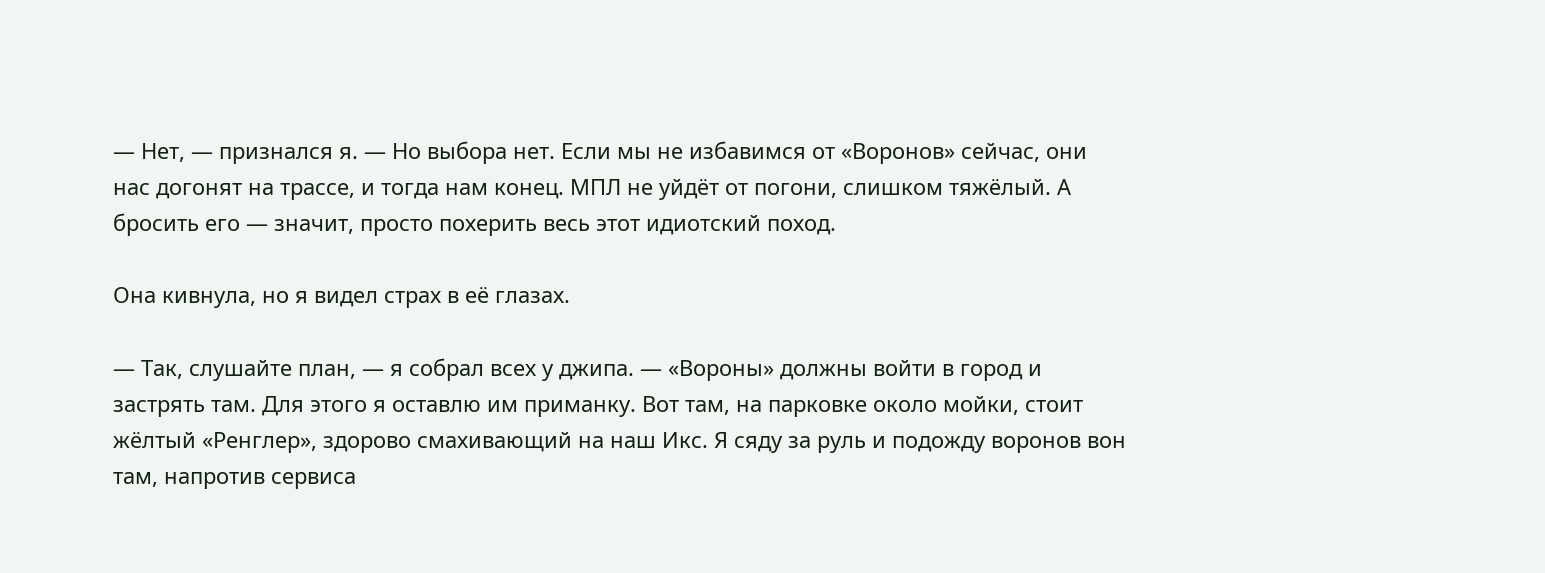— Нет, — признался я. — Но выбора нет. Если мы не избавимся от «Воронов» сейчас, они нас догонят на трассе, и тогда нам конец. МПЛ не уйдёт от погони, слишком тяжёлый. А бросить его — значит, просто похерить весь этот идиотский поход.

Она кивнула, но я видел страх в её глазах.

— Так, слушайте план, — я собрал всех у джипа. — «Вороны» должны войти в город и застрять там. Для этого я оставлю им приманку. Вот там, на парковке около мойки, стоит жёлтый «Ренглер», здорово смахивающий на наш Икс. Я сяду за руль и подожду воронов вон там, напротив сервиса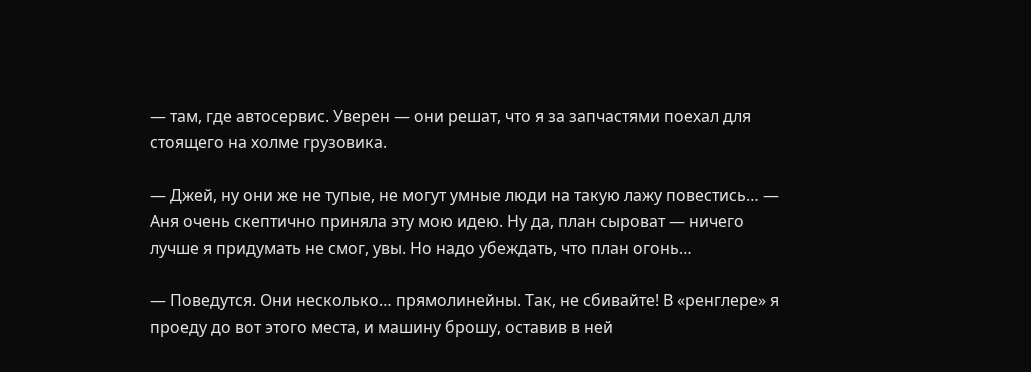— там, где автосервис. Уверен — они решат, что я за запчастями поехал для стоящего на холме грузовика.

— Джей, ну они же не тупые, не могут умные люди на такую лажу повестись… — Аня очень скептично приняла эту мою идею. Ну да, план сыроват — ничего лучше я придумать не смог, увы. Но надо убеждать, что план огонь…

— Поведутся. Они несколько… прямолинейны. Так, не сбивайте! В «ренглере» я проеду до вот этого места, и машину брошу, оставив в ней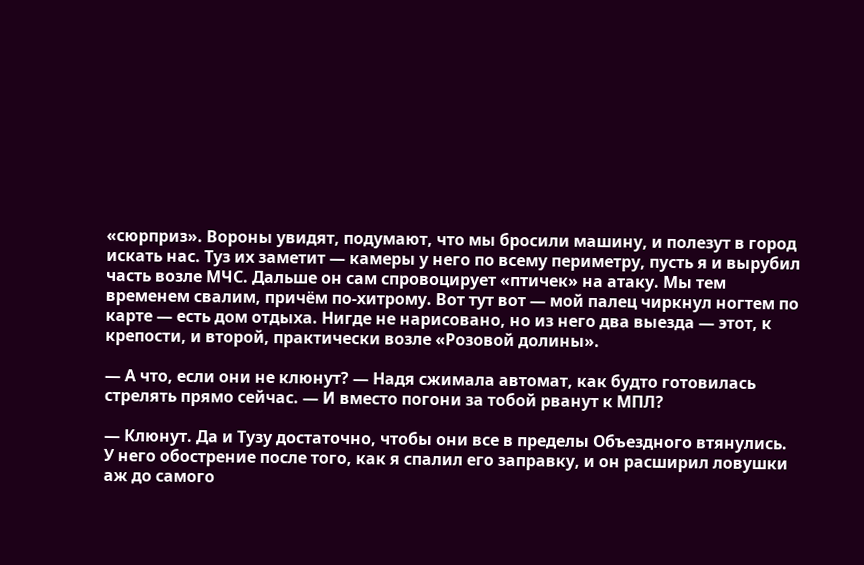«сюрприз». Вороны увидят, подумают, что мы бросили машину, и полезут в город искать нас. Туз их заметит — камеры у него по всему периметру, пусть я и вырубил часть возле МЧС. Дальше он сам спровоцирует «птичек» на атаку. Мы тем временем свалим, причём по-хитрому. Вот тут вот — мой палец чиркнул ногтем по карте — есть дом отдыха. Нигде не нарисовано, но из него два выезда — этот, к крепости, и второй, практически возле «Розовой долины».

— А что, если они не клюнут? — Надя сжимала автомат, как будто готовилась стрелять прямо сейчас. — И вместо погони за тобой рванут к МПЛ?

— Клюнут. Да и Тузу достаточно, чтобы они все в пределы Объездного втянулись. У него обострение после того, как я спалил его заправку, и он расширил ловушки аж до самого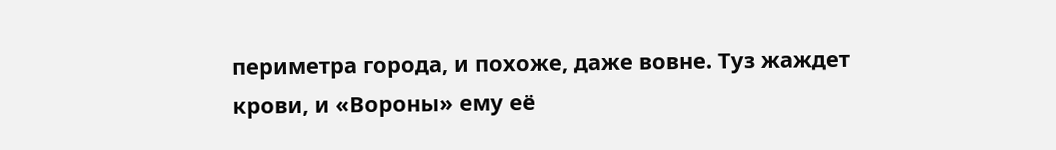периметра города, и похоже, даже вовне. Туз жаждет крови, и «Вороны» ему её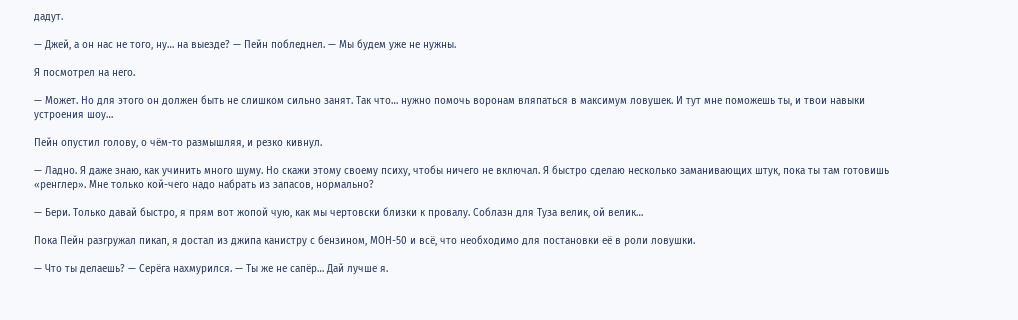дадут.

— Джей, а он нас не того, ну… на выезде? — Пейн побледнел. — Мы будем уже не нужны.

Я посмотрел на него.

— Может. Но для этого он должен быть не слишком сильно занят. Так что… нужно помочь воронам вляпаться в максимум ловушек. И тут мне поможешь ты, и твои навыки устроения шоу…

Пейн опустил голову, о чём-то размышляя, и резко кивнул.

— Ладно. Я даже знаю, как учинить много шуму. Но скажи этому своему психу, чтобы ничего не включал. Я быстро сделаю несколько заманивающих штук, пока ты там готовишь «ренглер». Мне только кой-чего надо набрать из запасов, нормально?

— Бери. Только давай быстро, я прям вот жопой чую, как мы чертовски близки к провалу. Соблазн для Туза велик, ой велик…

Пока Пейн разгружал пикап, я достал из джипа канистру с бензином, МОН-50 и всё, что необходимо для постановки её в роли ловушки.

— Что ты делаешь? — Серёга нахмурился. — Ты же не сапёр… Дай лучше я.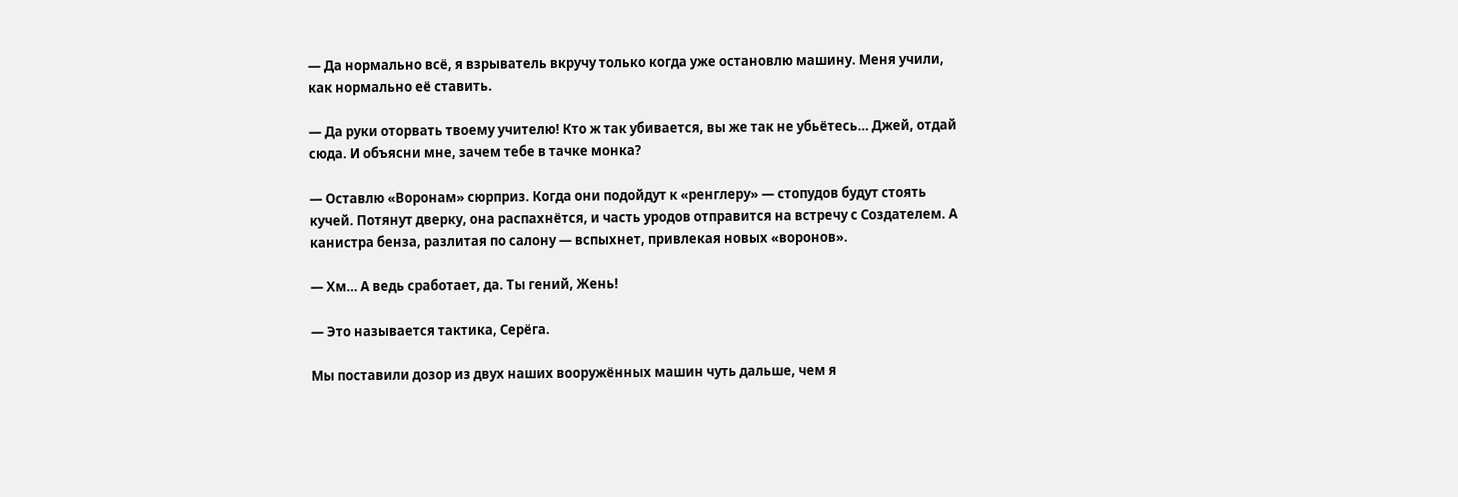— Да нормально всё, я взрыватель вкручу только когда уже остановлю машину. Меня учили, как нормально её ставить.

— Да руки оторвать твоему учителю! Кто ж так убивается, вы же так не убьётесь… Джей, отдай сюда. И объясни мне, зачем тебе в тачке монка?

— Оставлю «Воронам» сюрприз. Когда они подойдут к «ренглеру» — стопудов будут стоять кучей. Потянут дверку, она распахнётся, и часть уродов отправится на встречу с Создателем. А канистра бенза, разлитая по салону — вспыхнет, привлекая новых «воронов».

— Хм… А ведь сработает, да. Ты гений, Жень!

— Это называется тактика, Серёга.

Мы поставили дозор из двух наших вооружённых машин чуть дальше, чем я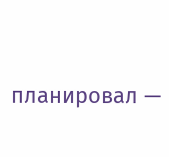планировал —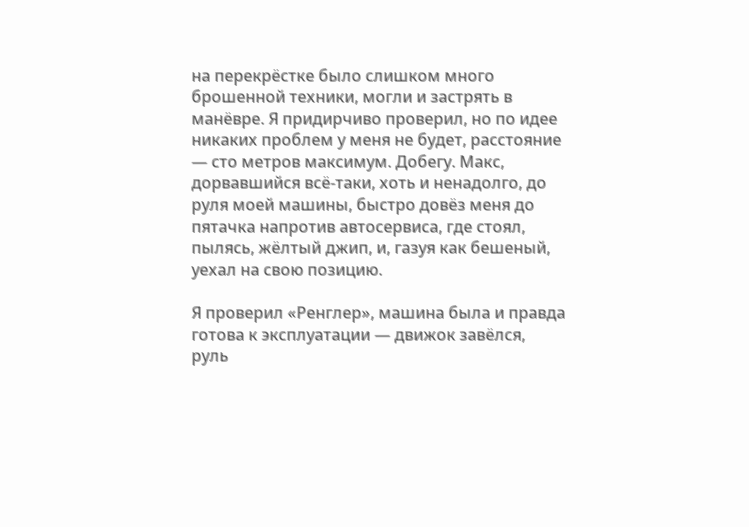на перекрёстке было слишком много брошенной техники, могли и застрять в манёвре. Я придирчиво проверил, но по идее никаких проблем у меня не будет, расстояние — сто метров максимум. Добегу. Макс, дорвавшийся всё-таки, хоть и ненадолго, до руля моей машины, быстро довёз меня до пятачка напротив автосервиса, где стоял, пылясь, жёлтый джип, и, газуя как бешеный, уехал на свою позицию.

Я проверил «Ренглер», машина была и правда готова к эксплуатации — движок завёлся, руль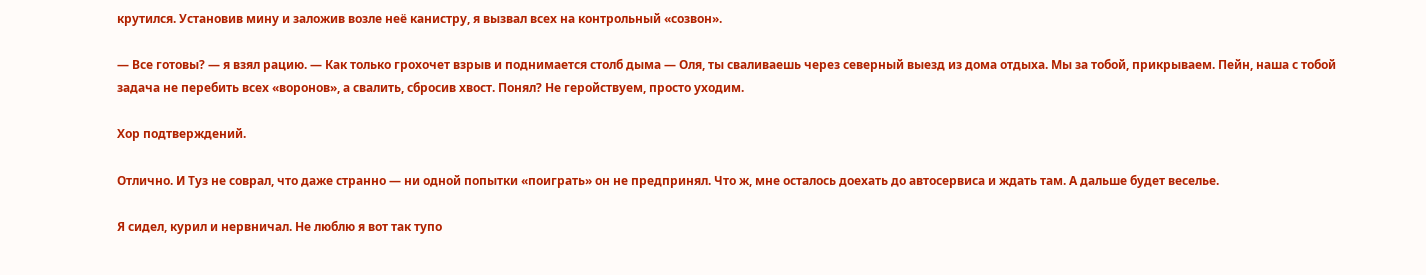крутился. Установив мину и заложив возле неё канистру, я вызвал всех на контрольный «созвон».

— Все готовы? — я взял рацию. — Как только грохочет взрыв и поднимается столб дыма — Оля, ты сваливаешь через северный выезд из дома отдыха. Мы за тобой, прикрываем. Пейн, наша с тобой задача не перебить всех «воронов», а свалить, сбросив хвост. Понял? Не геройствуем, просто уходим.

Хор подтверждений.

Отлично. И Туз не соврал, что даже странно — ни одной попытки «поиграть» он не предпринял. Что ж, мне осталось доехать до автосервиса и ждать там. А дальше будет веселье.

Я сидел, курил и нервничал. Не люблю я вот так тупо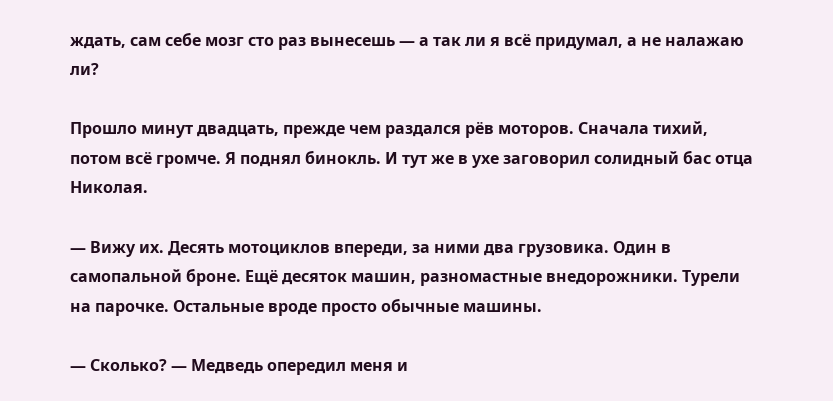ждать, сам себе мозг сто раз вынесешь — а так ли я всё придумал, а не налажаю ли?

Прошло минут двадцать, прежде чем раздался рёв моторов. Сначала тихий, потом всё громче. Я поднял бинокль. И тут же в ухе заговорил солидный бас отца Николая.

— Вижу их. Десять мотоциклов впереди, за ними два грузовика. Один в самопальной броне. Ещё десяток машин, разномастные внедорожники. Турели на парочке. Остальные вроде просто обычные машины.

— Сколько? — Медведь опередил меня и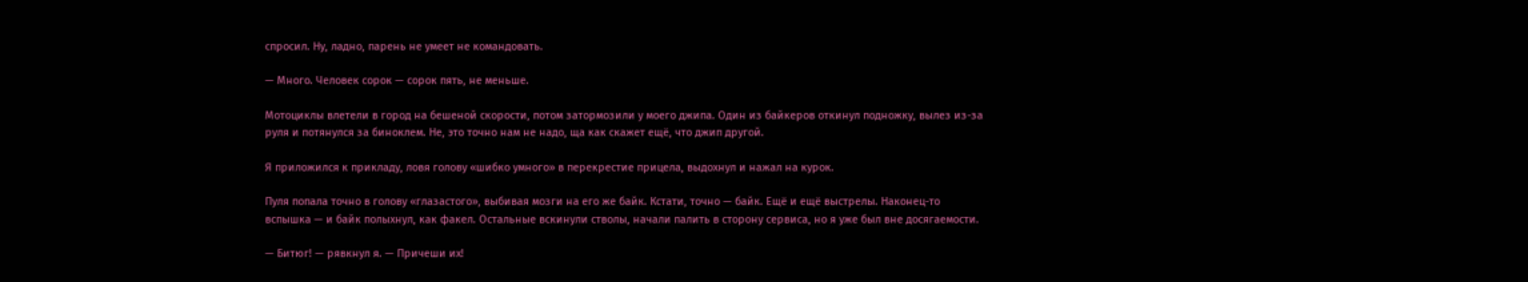спросил. Ну, ладно, парень не умеет не командовать.

— Много. Человек сорок — сорок пять, не меньше.

Мотоциклы влетели в город на бешеной скорости, потом затормозили у моего джипа. Один из байкеров откинул подножку, вылез из-за руля и потянулся за биноклем. Не, это точно нам не надо, ща как скажет ещё, что джип другой.

Я приложился к прикладу, ловя голову «шибко умного» в перекрестие прицела, выдохнул и нажал на курок.

Пуля попала точно в голову «глазастого», выбивая мозги на его же байк. Кстати, точно — байк. Ещё и ещё выстрелы. Наконец-то вспышка — и байк полыхнул, как факел. Остальные вскинули стволы, начали палить в сторону сервиса, но я уже был вне досягаемости.

— Битюг! — рявкнул я. — Причеши их!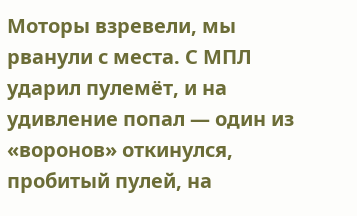Моторы взревели, мы рванули с места. С МПЛ ударил пулемёт, и на удивление попал — один из «воронов» откинулся, пробитый пулей, на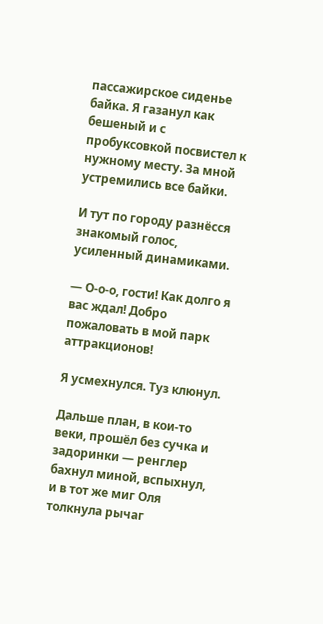пассажирское сиденье байка. Я газанул как бешеный и с пробуксовкой посвистел к нужному месту. За мной устремились все байки.

И тут по городу разнёсся знакомый голос, усиленный динамиками.

— О-о-о, гости! Как долго я вас ждал! Добро пожаловать в мой парк аттракционов!

Я усмехнулся. Туз клюнул.

Дальше план, в кои-то веки, прошёл без сучка и задоринки — ренглер бахнул миной, вспыхнул, и в тот же миг Оля толкнула рычаг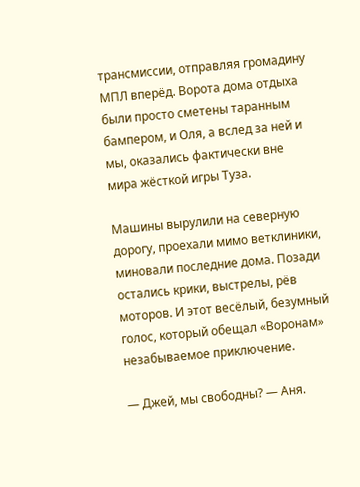трансмиссии, отправляя громадину МПЛ вперёд. Ворота дома отдыха были просто сметены таранным бампером, и Оля, а вслед за ней и мы, оказались фактически вне мира жёсткой игры Туза.

Машины вырулили на северную дорогу, проехали мимо ветклиники, миновали последние дома. Позади остались крики, выстрелы, рёв моторов. И этот весёлый, безумный голос, который обещал «Воронам» незабываемое приключение.

— Джей, мы свободны? — Аня.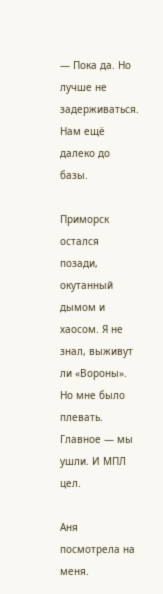— Пока да. Но лучше не задерживаться. Нам ещё далеко до базы.

Приморск остался позади, окутанный дымом и хаосом. Я не знал, выживут ли «Вороны». Но мне было плевать. Главное — мы ушли. И МПЛ цел.

Аня посмотрела на меня.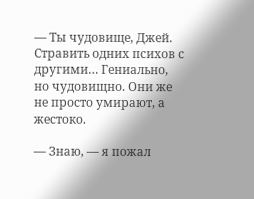— Ты чудовище, Джей. Стравить одних психов с другими… Гениально, но чудовищно. Они же не просто умирают, а жестоко.

— Знаю, — я пожал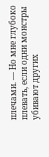плечами. — Но мне глубоко плевать, если одни монстры убивают других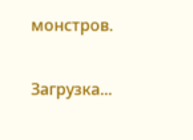монстров.

Загрузка...